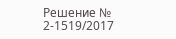Решение № 2-1519/2017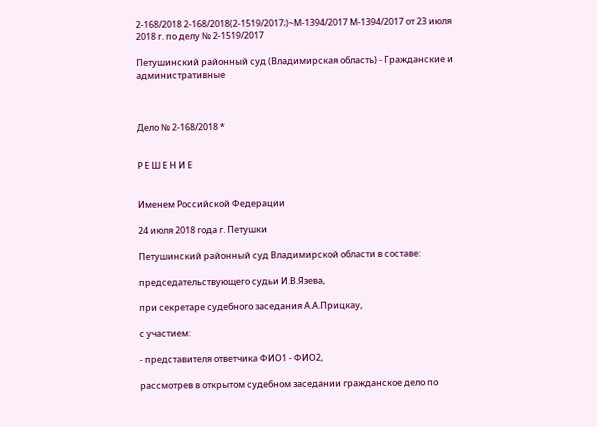2-168/2018 2-168/2018(2-1519/2017;)~М-1394/2017 М-1394/2017 от 23 июля 2018 г. по делу № 2-1519/2017

Петушинский районный суд (Владимирская область) - Гражданские и административные



Дело № 2-168/2018 *


Р Е Ш Е Н И Е


Именем Российской Федерации

24 июля 2018 года г. Петушки

Петушинский районный суд Владимирской области в составе:

председательствующего судьи И.В.Язева,

при секретаре судебного заседания А.А.Прицкау,

с участием:

- представителя ответчика ФИО1 - ФИО2,

рассмотрев в открытом судебном заседании гражданское дело по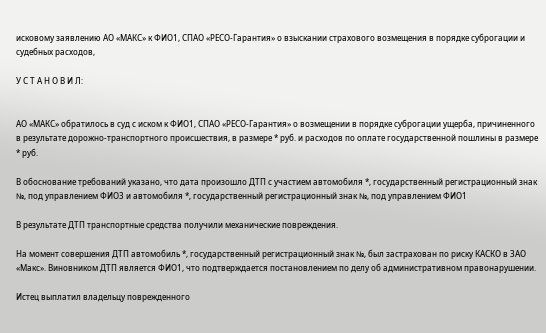исковому заявлению АО «МАКС» к ФИО1, СПАО «РЕСО-Гарантия» о взыскании страхового возмещения в порядке суброгации и судебных расходов,

У С Т А Н О В И Л:


АО «МАКС» обратилось в суд с иском к ФИО1, СПАО «РЕСО-Гарантия» о возмещении в порядке суброгации ущерба, причиненного в результате дорожно-транспортного происшествия, в размере * руб. и расходов по оплате государственной пошлины в размере * руб.

В обоснование требований указано, что дата произошло ДТП с участием автомобиля *, государственный регистрационный знак №, под управлением ФИО3 и автомобиля *, государственный регистрационный знак №, под управлением ФИО1

В результате ДТП транспортные средства получили механические повреждения.

На момент совершения ДТП автомобиль *, государственный регистрационный знак №, был застрахован по риску КАСКО в ЗАО «Макс». Виновником ДТП является ФИО1, что подтверждается постановлением по делу об административном правонарушении.

Истец выплатил владельцу поврежденного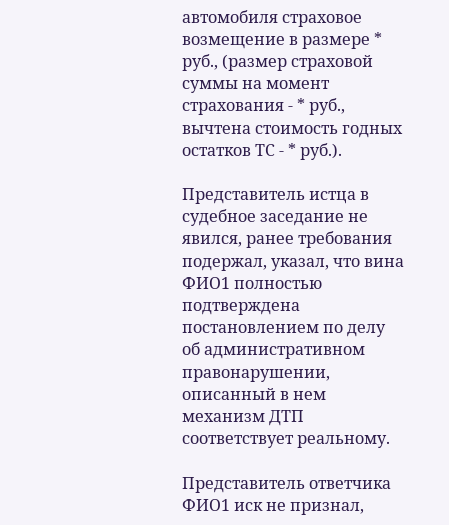автомобиля страховое возмещение в размере * руб., (размер страховой суммы на момент страхования - * руб., вычтена стоимость годных остатков ТС - * руб.).

Представитель истца в судебное заседание не явился, ранее требования подержал, указал, что вина ФИО1 полностью подтверждена постановлением по делу об административном правонарушении, описанный в нем механизм ДТП соответствует реальному.

Представитель ответчика ФИО1 иск не признал,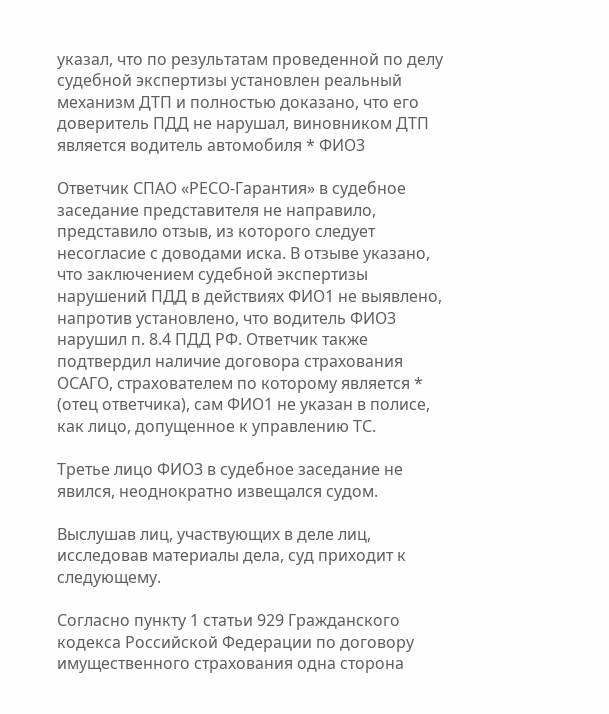указал, что по результатам проведенной по делу судебной экспертизы установлен реальный механизм ДТП и полностью доказано, что его доверитель ПДД не нарушал, виновником ДТП является водитель автомобиля * ФИО3

Ответчик СПАО «РЕСО-Гарантия» в судебное заседание представителя не направило, представило отзыв, из которого следует несогласие с доводами иска. В отзыве указано, что заключением судебной экспертизы нарушений ПДД в действиях ФИО1 не выявлено, напротив установлено, что водитель ФИО3 нарушил п. 8.4 ПДД РФ. Ответчик также подтвердил наличие договора страхования ОСАГО, страхователем по которому является * (отец ответчика), сам ФИО1 не указан в полисе, как лицо, допущенное к управлению ТС.

Третье лицо ФИО3 в судебное заседание не явился, неоднократно извещался судом.

Выслушав лиц, участвующих в деле лиц, исследовав материалы дела, суд приходит к следующему.

Согласно пункту 1 статьи 929 Гражданского кодекса Российской Федерации по договору имущественного страхования одна сторона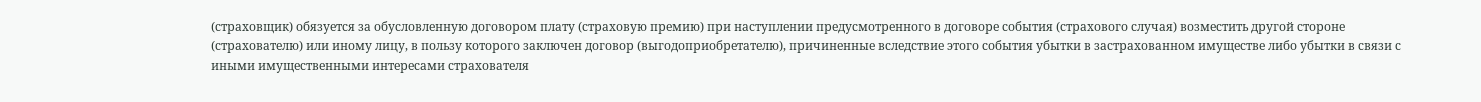(страховщик) обязуется за обусловленную договором плату (страховую премию) при наступлении предусмотренного в договоре события (страхового случая) возместить другой стороне (страхователю) или иному лицу, в пользу которого заключен договор (выгодоприобретателю), причиненные вследствие этого события убытки в застрахованном имуществе либо убытки в связи с иными имущественными интересами страхователя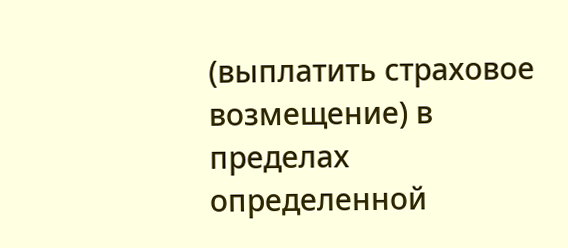(выплатить страховое возмещение) в пределах определенной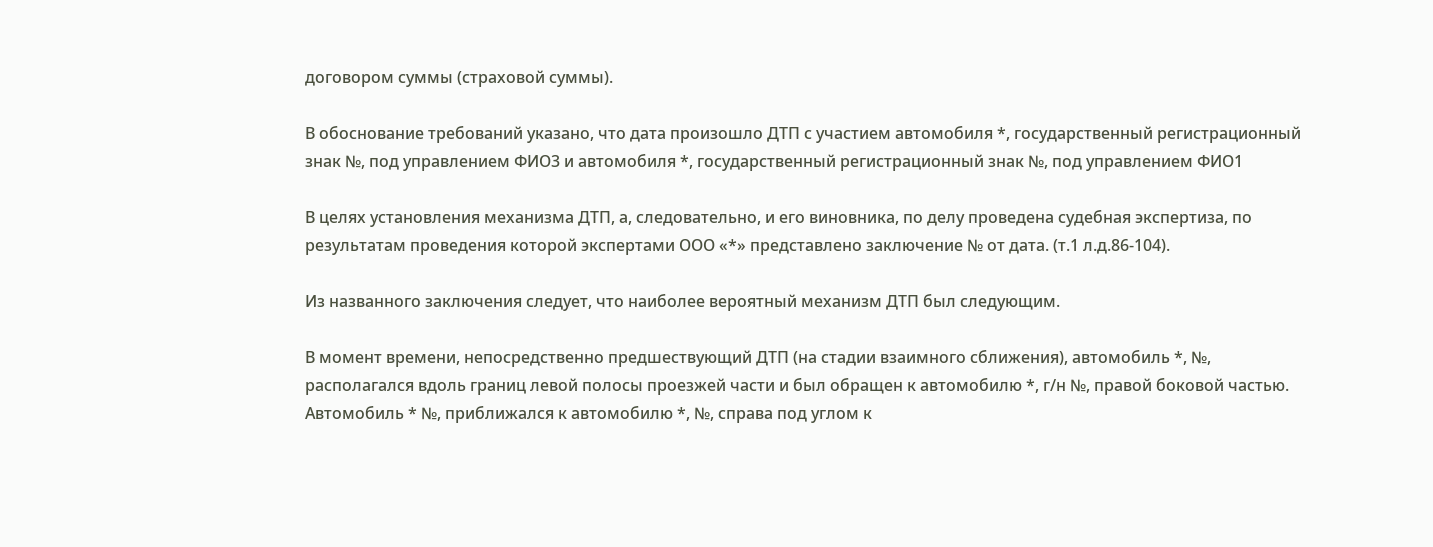договором суммы (страховой суммы).

В обоснование требований указано, что дата произошло ДТП с участием автомобиля *, государственный регистрационный знак №, под управлением ФИО3 и автомобиля *, государственный регистрационный знак №, под управлением ФИО1

В целях установления механизма ДТП, а, следовательно, и его виновника, по делу проведена судебная экспертиза, по результатам проведения которой экспертами ООО «*» представлено заключение № от дата. (т.1 л.д.86-104).

Из названного заключения следует, что наиболее вероятный механизм ДТП был следующим.

В момент времени, непосредственно предшествующий ДТП (на стадии взаимного сближения), автомобиль *, №, располагался вдоль границ левой полосы проезжей части и был обращен к автомобилю *, г/н №, правой боковой частью. Автомобиль * №, приближался к автомобилю *, №, справа под углом к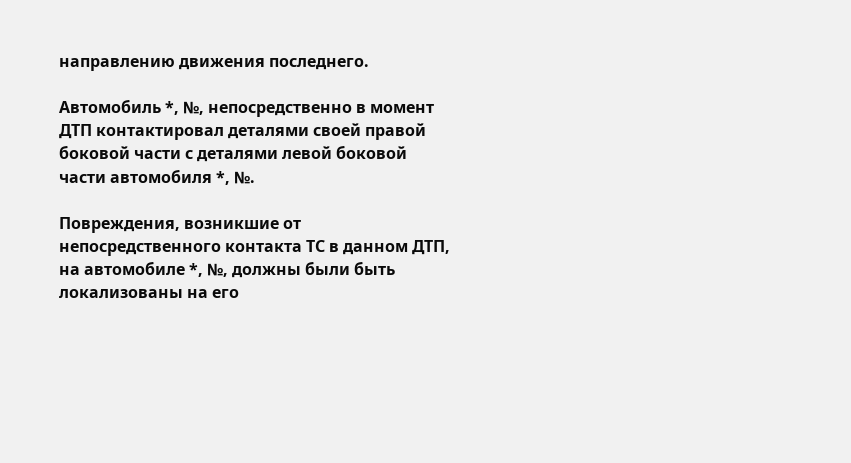направлению движения последнего.

Автомобиль *, №, непосредственно в момент ДТП контактировал деталями своей правой боковой части с деталями левой боковой части автомобиля *, №.

Повреждения, возникшие от непосредственного контакта ТС в данном ДТП, на автомобиле *, №, должны были быть локализованы на его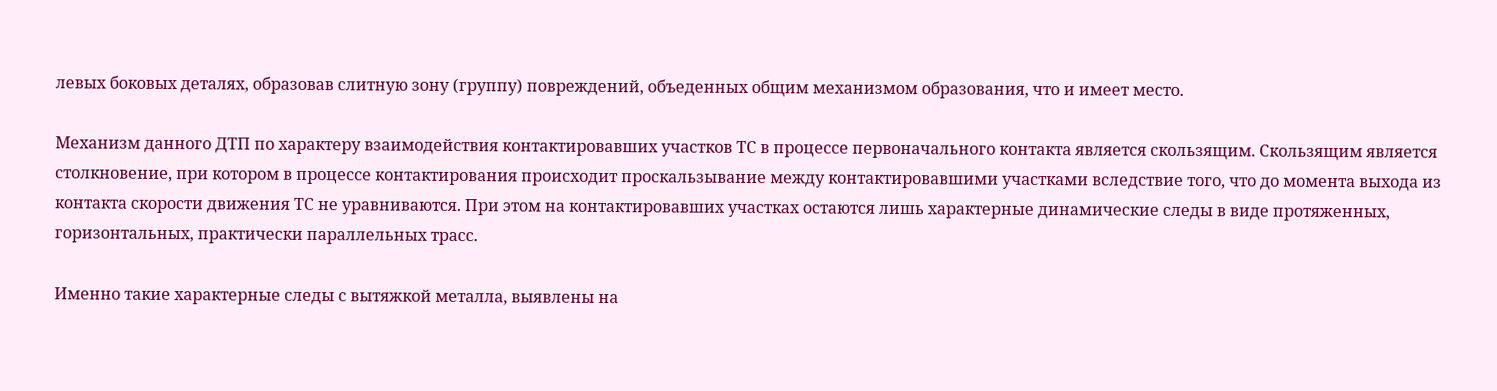левых боковых деталях, образовав слитную зону (группу) повреждений, объеденных общим механизмом образования, что и имеет место.

Механизм данного ДТП по характеру взаимодействия контактировавших участков ТС в процессе первоначального контакта является скользящим. Скользящим является столкновение, при котором в процессе контактирования происходит проскальзывание между контактировавшими участками вследствие того, что до момента выхода из контакта скорости движения ТС не уравниваются. При этом на контактировавших участках остаются лишь характерные динамические следы в виде протяженных, горизонтальных, практически параллельных трасс.

Именно такие характерные следы с вытяжкой металла, выявлены на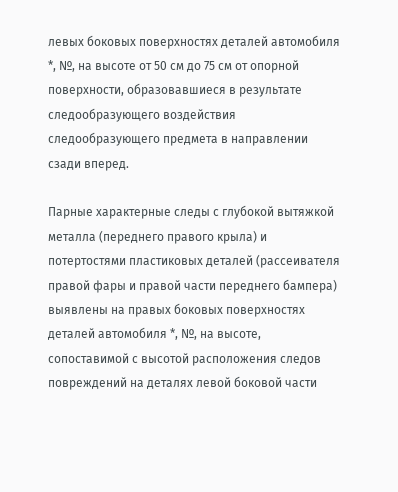левых боковых поверхностях деталей автомобиля *, №, на высоте от 50 см до 75 см от опорной поверхности, образовавшиеся в результате следообразующего воздействия следообразующего предмета в направлении сзади вперед.

Парные характерные следы с глубокой вытяжкой металла (переднего правого крыла) и потертостями пластиковых деталей (рассеивателя правой фары и правой части переднего бампера) выявлены на правых боковых поверхностях деталей автомобиля *, №, на высоте, сопоставимой с высотой расположения следов повреждений на деталях левой боковой части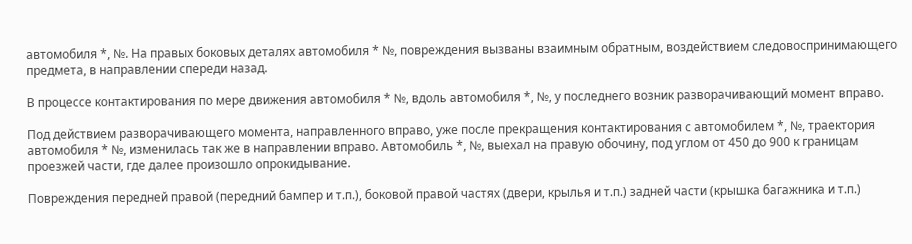автомобиля *, №. На правых боковых деталях автомобиля * №, повреждения вызваны взаимным обратным, воздействием следовоспринимающего предмета, в направлении спереди назад.

В процессе контактирования по мере движения автомобиля * №, вдоль автомобиля *, №, у последнего возник разворачивающий момент вправо.

Под действием разворачивающего момента, направленного вправо, уже после прекращения контактирования с автомобилем *, №, траектория автомобиля * №, изменилась так же в направлении вправо. Автомобиль *, №, выехал на правую обочину, под углом от 450 до 900 к границам проезжей части, где далее произошло опрокидывание.

Повреждения передней правой (передний бампер и т.п.), боковой правой частях (двери, крылья и т.п.) задней части (крышка багажника и т.п.)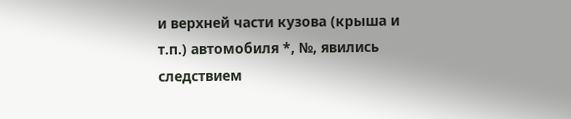и верхней части кузова (крыша и т.п.) автомобиля *, №, явились следствием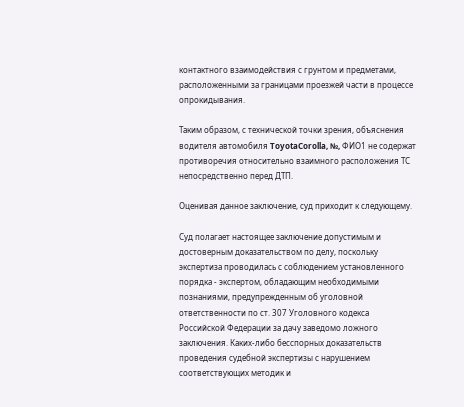контактного взаимодействия с грунтом и предметами, расположенными за границами проезжей части в процессе опрокидывания.

Таким образом, с технической точки зрения, объяснения водителя автомобиля ToyotaCorolla, №, ФИО1 не содержат противоречия относительно взаимного расположения ТС непосредственно перед ДТП.

Оценивая данное заключение, суд приходит к следующему.

Суд полагает настоящее заключение допустимым и достоверным доказательством по делу, поскольку экспертиза проводилась с соблюдением установленного порядка - экспертом, обладающим необходимыми познаниями, предупрежденным об уголовной ответственности по ст. 307 Уголовного кодекса Российской Федерации за дачу заведомо ложного заключения. Каких-либо бесспорных доказательств проведения судебной экспертизы с нарушением соответствующих методик и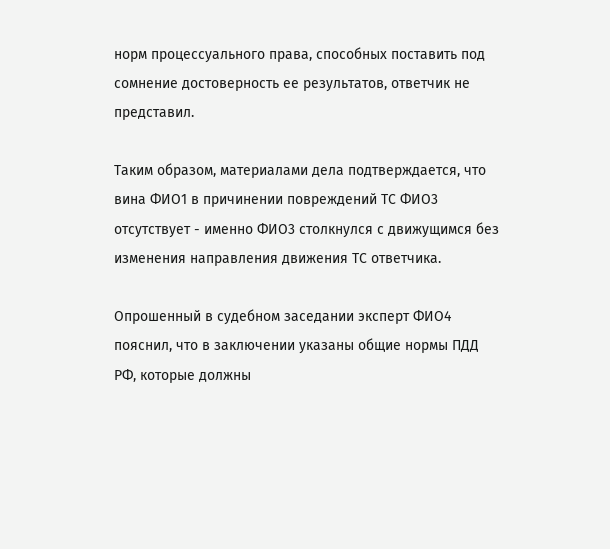норм процессуального права, способных поставить под сомнение достоверность ее результатов, ответчик не представил.

Таким образом, материалами дела подтверждается, что вина ФИО1 в причинении повреждений ТС ФИО3 отсутствует - именно ФИО3 столкнулся с движущимся без изменения направления движения ТС ответчика.

Опрошенный в судебном заседании эксперт ФИО4 пояснил, что в заключении указаны общие нормы ПДД РФ, которые должны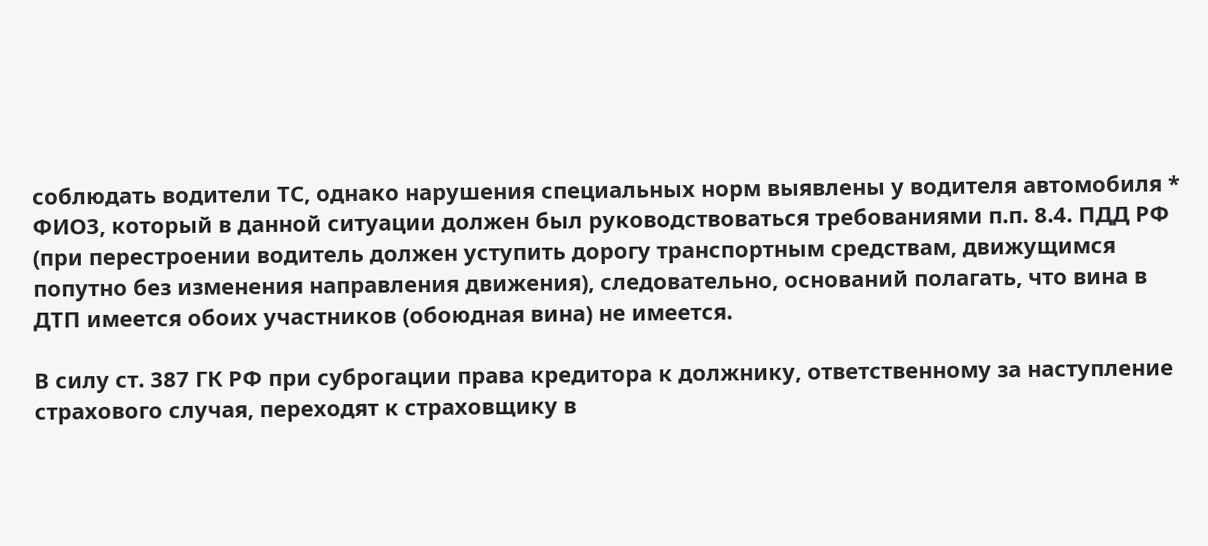соблюдать водители ТС, однако нарушения специальных норм выявлены у водителя автомобиля * ФИО3, который в данной ситуации должен был руководствоваться требованиями п.п. 8.4. ПДД РФ (при перестроении водитель должен уступить дорогу транспортным средствам, движущимся попутно без изменения направления движения), следовательно, оснований полагать, что вина в ДТП имеется обоих участников (обоюдная вина) не имеется.

В силу ст. 387 ГК РФ при суброгации права кредитора к должнику, ответственному за наступление страхового случая, переходят к страховщику в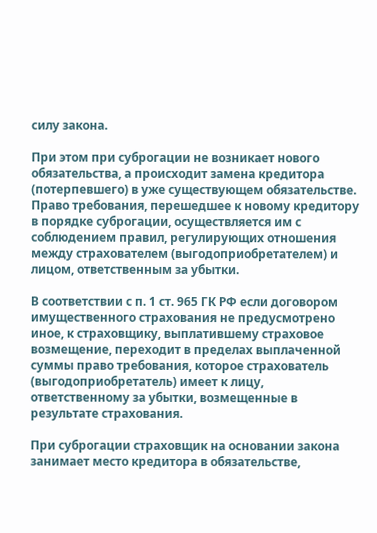силу закона.

При этом при суброгации не возникает нового обязательства, а происходит замена кредитора (потерпевшего) в уже существующем обязательстве. Право требования, перешедшее к новому кредитору в порядке суброгации, осуществляется им с соблюдением правил, регулирующих отношения между страхователем (выгодоприобретателем) и лицом, ответственным за убытки.

В соответствии с п. 1 ст. 965 ГК РФ если договором имущественного страхования не предусмотрено иное, к страховщику, выплатившему страховое возмещение, переходит в пределах выплаченной суммы право требования, которое страхователь (выгодоприобретатель) имеет к лицу, ответственному за убытки, возмещенные в результате страхования.

При суброгации страховщик на основании закона занимает место кредитора в обязательстве,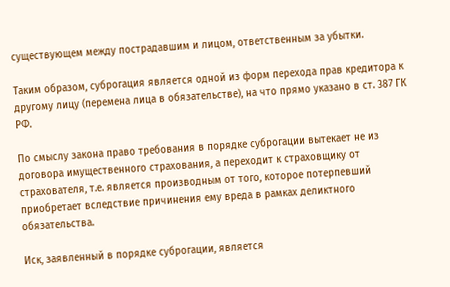существующем между пострадавшим и лицом, ответственным за убытки.

Таким образом, суброгация является одной из форм перехода прав кредитора к другому лицу (перемена лица в обязательстве), на что прямо указано в ст. 387 ГК РФ.

По смыслу закона право требования в порядке суброгации вытекает не из договора имущественного страхования, а переходит к страховщику от страхователя, т.е. является производным от того, которое потерпевший приобретает вследствие причинения ему вреда в рамках деликтного обязательства.

Иск, заявленный в порядке суброгации, является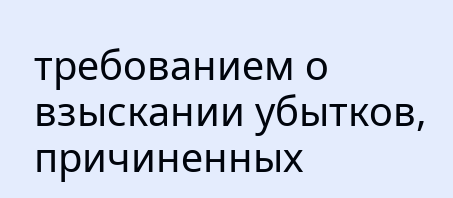требованием о взыскании убытков, причиненных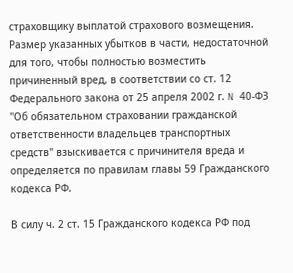страховщику выплатой страхового возмещения. Размер указанных убытков в части, недостаточной для того, чтобы полностью возместить причиненный вред, в соответствии со ст. 12 Федерального закона от 25 апреля 2002 г. N 40-ФЗ "Об обязательном страховании гражданской ответственности владельцев транспортных средств" взыскивается с причинителя вреда и определяется по правилам главы 59 Гражданского кодекса РФ.

В силу ч. 2 ст. 15 Гражданского кодекса РФ под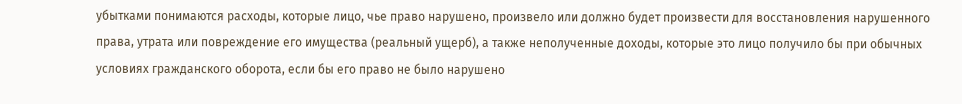убытками понимаются расходы, которые лицо, чье право нарушено, произвело или должно будет произвести для восстановления нарушенного права, утрата или повреждение его имущества (реальный ущерб), а также неполученные доходы, которые это лицо получило бы при обычных условиях гражданского оборота, если бы его право не было нарушено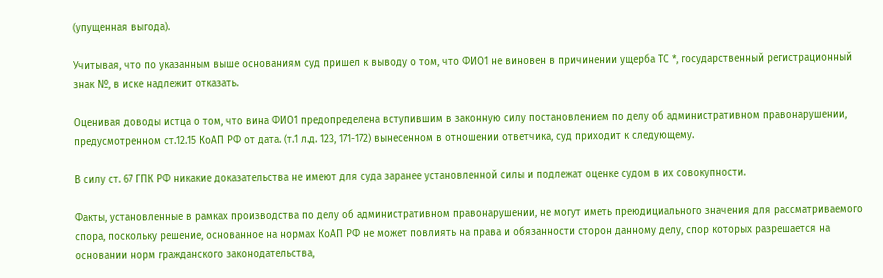(упущенная выгода).

Учитывая, что по указанным выше основаниям суд пришел к выводу о том, что ФИО1 не виновен в причинении ущерба ТС *, государственный регистрационный знак №, в иске надлежит отказать.

Оценивая доводы истца о том, что вина ФИО1 предопределена вступившим в законную силу постановлением по делу об административном правонарушении, предусмотренном ст.12.15 КоАП РФ от дата. (т.1 л.д. 123, 171-172) вынесенном в отношении ответчика, суд приходит к следующему.

В силу ст. 67 ГПК РФ никакие доказательства не имеют для суда заранее установленной силы и подлежат оценке судом в их совокупности.

Факты, установленные в рамках производства по делу об административном правонарушении, не могут иметь преюдициального значения для рассматриваемого спора, поскольку решение, основанное на нормах КоАП РФ не может повлиять на права и обязанности сторон данному делу, спор которых разрешается на основании норм гражданского законодательства,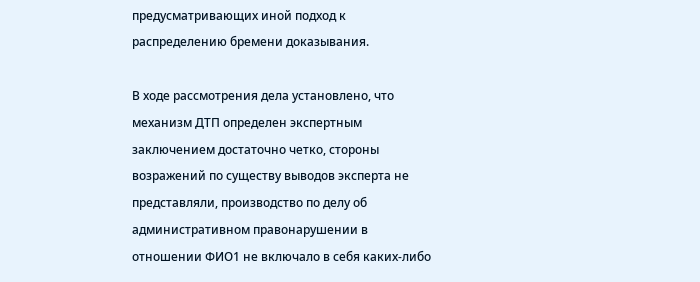предусматривающих иной подход к распределению бремени доказывания.

В ходе рассмотрения дела установлено, что механизм ДТП определен экспертным заключением достаточно четко, стороны возражений по существу выводов эксперта не представляли, производство по делу об административном правонарушении в отношении ФИО1 не включало в себя каких-либо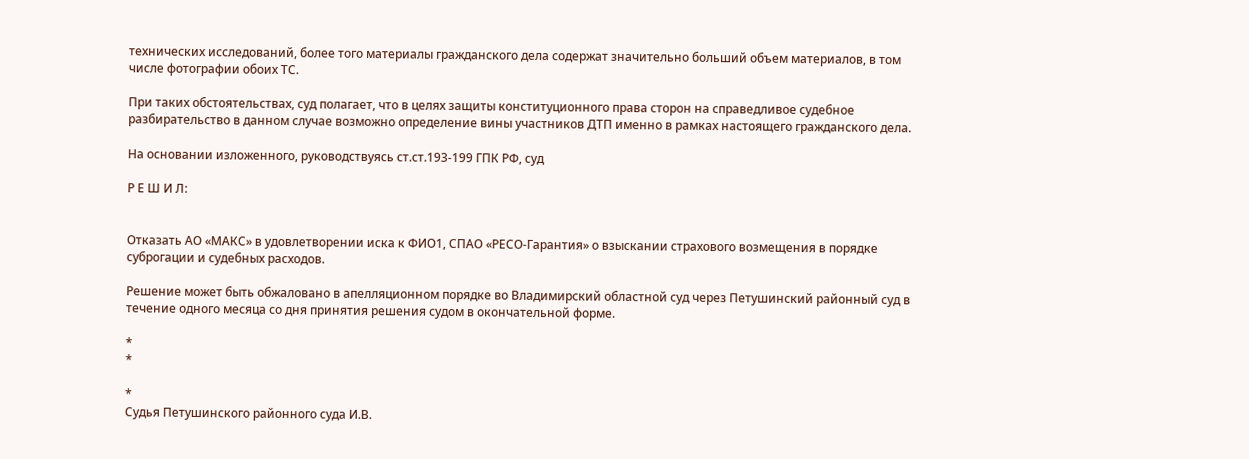технических исследований, более того материалы гражданского дела содержат значительно больший объем материалов, в том числе фотографии обоих ТС.

При таких обстоятельствах, суд полагает, что в целях защиты конституционного права сторон на справедливое судебное разбирательство в данном случае возможно определение вины участников ДТП именно в рамках настоящего гражданского дела.

На основании изложенного, руководствуясь ст.ст.193-199 ГПК РФ, суд

Р Е Ш И Л:


Отказать АО «МАКС» в удовлетворении иска к ФИО1, СПАО «РЕСО-Гарантия» о взыскании страхового возмещения в порядке суброгации и судебных расходов.

Решение может быть обжаловано в апелляционном порядке во Владимирский областной суд через Петушинский районный суд в течение одного месяца со дня принятия решения судом в окончательной форме.

*
*

*
Судья Петушинского районного суда И.В.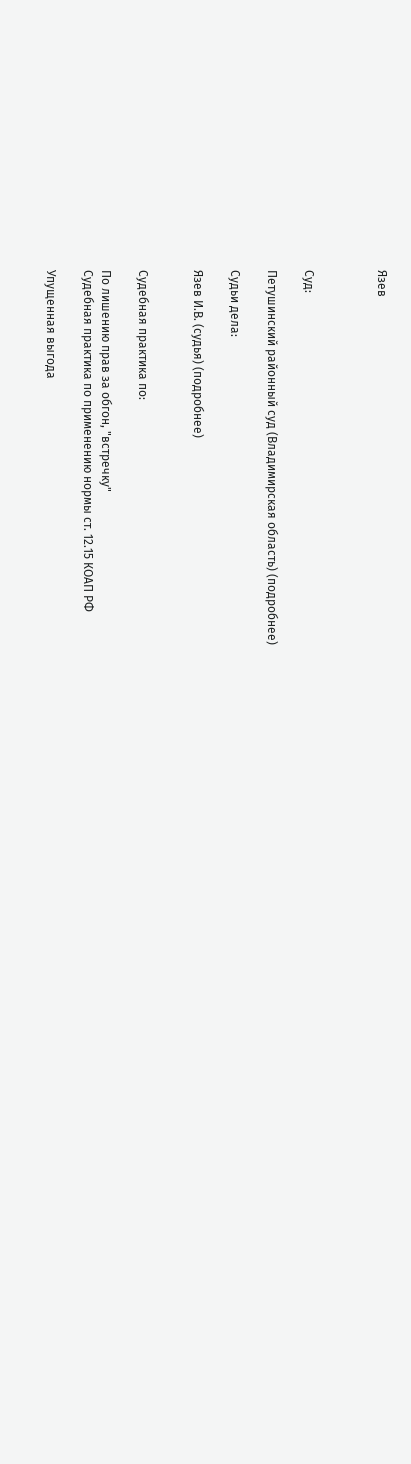Язев



Суд:

Петушинский районный суд (Владимирская область) (подробнее)

Судьи дела:

Язев И.В. (судья) (подробнее)


Судебная практика по:

По лишению прав за обгон, "встречку"
Судебная практика по применению нормы ст. 12.15 КОАП РФ

Упущенная выгода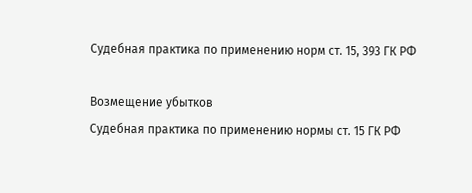Судебная практика по применению норм ст. 15, 393 ГК РФ

Возмещение убытков
Судебная практика по применению нормы ст. 15 ГК РФ